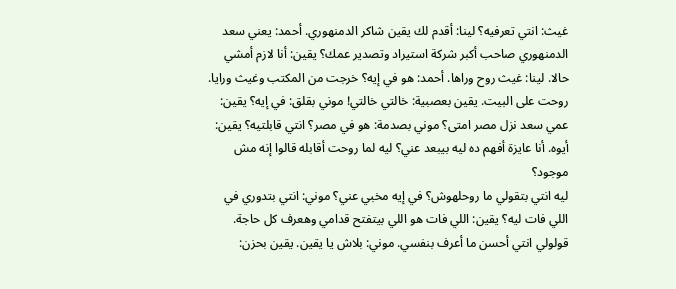غيث: انتي تعرفيه؟ لينا: أقدم لك يقين شاكر الدمنهوري. أحمد: يعني سعد الدمنهوري صاحب أكبر شركة استيراد وتصدير عمك؟ يقين: أنا لازم أمشي حالا. لينا: غيث روح وراها. أحمد: هو في إيه؟ خرجت من المكتب وغيث ورايا. روحت على البيت. يقين بعصبية: خالتي خالتي! موني بقلق: في إيه؟ يقين: عمي سعد نزل مصر امتى؟ موني بصدمة: هو في مصر؟ انتي قابلتيه؟ يقين: أيوه. أنا عايزة أفهم ده ليه بيبعد عني؟ ليه لما روحت أقابله قالوا إنه مش موجود؟
ليه انتي بتقولي ما روحلهوش؟ في إيه مخبي عني؟ موني: انتي بتدوري في اللي فات ليه؟ يقين: اللي فات هو اللي بيتفتح قدامي وهعرف كل حاجة. قولولي انتي أحسن ما أعرف بنفسي. موني: بلاش يا يقين. يقين بحزن: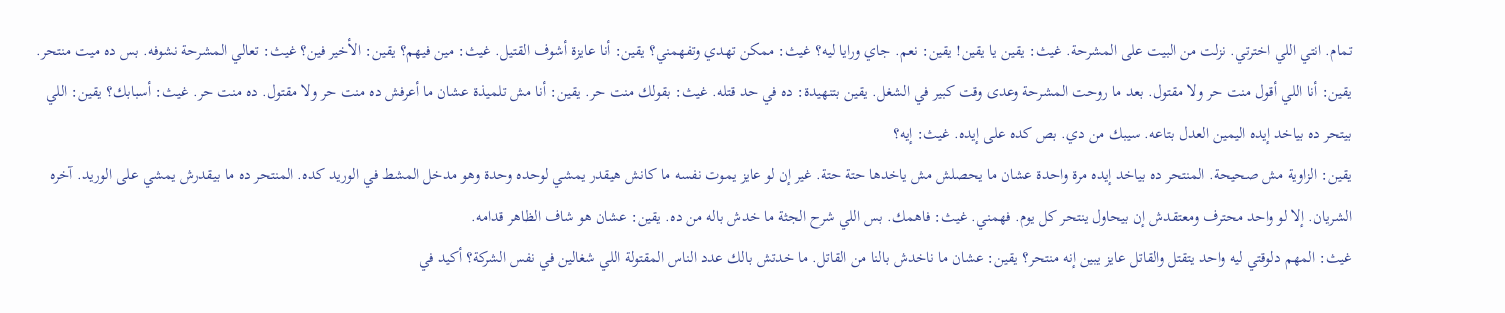تمام. انتي اللي اخترتي. نزلت من البيت على المشرحة. غيث: يقين يا يقين! يقين: نعم. جاي ورايا ليه؟ غيث: ممكن تهدي وتفهمني؟ يقين: أنا عايزة أشوف القتيل. غيث: مين فيهم؟ يقين: الأخير فين؟ غيث: تعالي المشرحة نشوفه. بس ده ميت منتحر.
يقين: أنا اللي أقول منت حر ولا مقتول. بعد ما روحت المشرحة وعدى وقت كبير في الشغل. يقين بتنهيدة: ده في حد قتله. غيث: بقولك منت حر. يقين: أنا مش تلميذة عشان ما أعرفش ده منت حر ولا مقتول. ده منت حر. غيث: أسبابك؟ يقين: اللي بيتحر ده بياخد إيده اليمين العدل بتاعه. سيبك من دي. بص كده على إيده. غيث: إيه؟
يقين: الزاوية مش صحيحة. المنتحر ده بياخد إيده مرة واحدة عشان ما يحصلش مش ياخدها حتة حتة. غير إن لو عايز يموت نفسه ما كانش هيقدر يمشي لوحده وحدة وهو مدخل المشط في الوريد كده. المنتحر ده ما بيقدرش يمشي على الوريد. آخره الشريان. إلا لو واحد محترف ومعتقدش إن بيحاول ينتحر كل يوم. فهمني. غيث: فاهمك. بس اللي شرح الجثة ما خدش باله من ده. يقين: عشان هو شاف الظاهر قدامه.
غيث: المهم دلوقتي ليه واحد يتقتل والقاتل عايز يبين إنه منتحر؟ يقين: عشان ما ناخدش بالنا من القاتل. ما خدتش بالك عدد الناس المقتولة اللي شغالين في نفس الشركة؟ أكيد في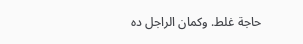حاجة غلط. وكمان الراجل ده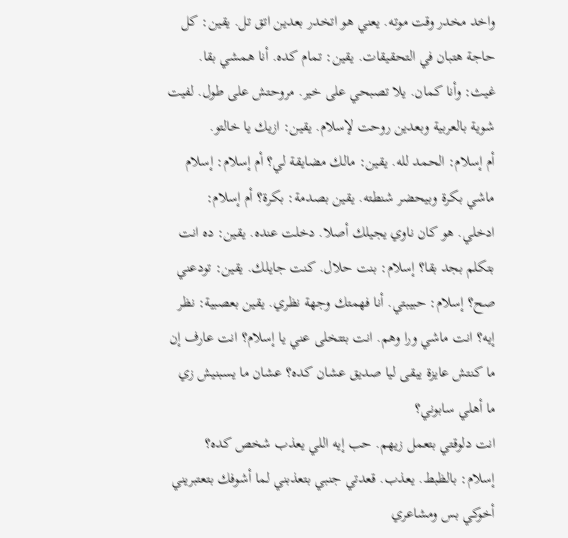واخد مخدر وقت موته. يعني هو اتخدر بعدين اتق تل. يقين: كل حاجة هتبان في التحقيقات. يقين: تمام كده. أنا همشي بقا. غيث: وأنا كمان. يلا تصبحي على خير. مروحتش على طول. لفيت شوية بالعربية وبعدين روحت لإسلام. يقين: ازيك يا خالتو.
أم إسلام: الحمد لله. يقين: مالك مضايقة لي؟ أم إسلام: إسلام ماشي بكرة وبيحضر شنطته. يقين بصدمة: بكرة؟ أم إسلام: ادخلي. هو كان ناوي يجيلك أصلا. دخلت عنده. يقين: ده انت بتكلم بجد بقا؟ إسلام: بنت حلال. كنت جايلك. يقين: تودعني صح؟ إسلام: حبيبتي. أنا فهمتك وجهة نظري. يقين بعصبية: نظر إيه؟ انت ماشي ورا وهم. انت بتتخلى عني يا إسلام؟ انت عارف إن ما كنتش عايزة يبقى ليا صديق عشان كده؟ عشان ما يسبنيش زي ما أهلي سابوني؟
انت دلوقتي بتعمل زيهم. حب إيه اللي يعذب شخص كده؟ إسلام: بالظبط. يعذب. قعدتي جنبي بتعذبني لما أشوفك بتعتبريني أخوكي بس ومشاعري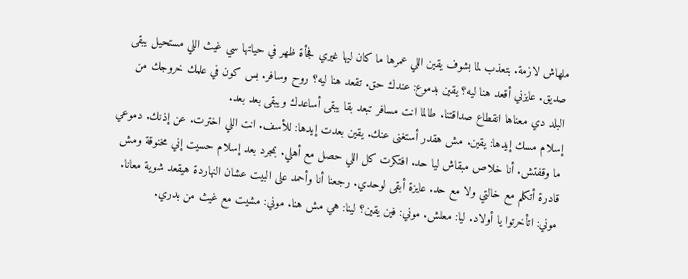ملهاش لازمة. بتعذب لما بشوف يقين اللي عمرها ما كان ليها غيري فجأة ظهر في حياتها سي غيث اللي مستحيل يبقى صديق. عايزني أقعد هنا ليه؟ يقين بدموع: عندك حق. تقعد هنا ليه؟ روح وسافر. بس كون في علمك خروجك من البلد دي معناها انقطاع صداقتنا. طالما انت مسافر تبعد بقا يبقى أساعدك ويبقى بعد بعد.
إسلام مسك إيدها: يقين. مش هقدر أستغنى عنك. يقين بعدت إيدها: للأسف. انت اللي اخترت. عن إذنك. دموعي ما وقفتش. أنا خلاص مبقاش ليا حد. افتكرت كل اللي حصل مع أهلي. بمجرد بعد إسلام حسيت إني مخنوقة ومش قادرة أتكلم مع خالتي ولا مع حد. عايزة أبقى لوحدي. رجعنا أنا وأحمد على البيت عشان النهاردة هيقعد شوية معانا. موني: اتأخرتوا يا أولاد. ليا: معلش. موني: فين يقين؟ لينا: هي مش هنا. موني: مشيت مع غيث من بدري.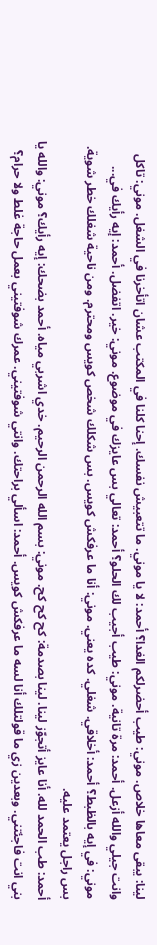لينا: يبقى معاها خلاص. موني: طيب أحضرلكم الغدا؟ أحمد: لا يا موني. ما تتعبيش نفسك. إحنا كلنا في المكتب عشان اتأخرنا في الشغل. موني: تاكل وانت جيلي والله أزعل. أحمد: مرة تانية. موني: طيب أجيب لك الحلو؟ أحمد: تعالي بس عايزك في موضوع. موني: خير. اتفضل. أحمد: إيه رأيك في... موني: في إيه بالظبط؟ أحمد: أخلاقي. شغلي. كده يعني. موني: أنا ما عرفكش كويس. بس شكلك شخص كويس ومحترم. ومن ناحية شغلك خطر شوية. بس راجل يعتمد عليه.
أحمد: طب الحمد لله. أنا عايز أتجوّز لينا. لينا بصدمة: كح كح كح. موني: بسم الله الرحمن الرحيم. خدي اشربي مياه. أحمد بضحك: إيه رأيك؟ موني: والله يا بني انت فاجئتني. وبعدين زي ما قولتلك أنا لسه ما عرفكش كويس. أحمد: اسألي براحتك. وانتي شوفتيني. عمرك شوفتيني بعمل حاجة غلط ولا حرام؟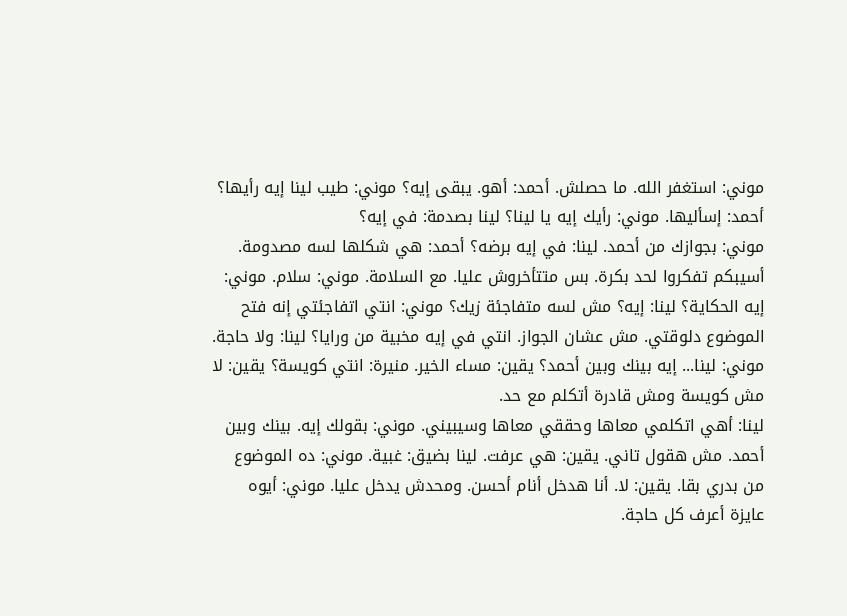موني: استغفر الله. ما حصلش. أحمد: أهو. يبقى إيه؟ موني: طيب لينا إيه رأيها؟ أحمد: إسأليها. موني: رأيك إيه يا لينا؟ لينا بصدمة: في إيه؟
موني: بجوازك من أحمد. لينا: في إيه برضه؟ أحمد: هي شكلها لسه مصدومة. أسيبكم تفكروا لحد بكرة. بس متتأخروش عليا. مع السلامة. موني: سلام. موني: إيه الحكاية؟ لينا: إيه؟ مش لسه متفاجئة زيك؟ موني: انتي اتفاجئتي إنه فتح الموضوع دلوقتي. مش عشان الجواز. انتي في إيه مخبية من ورايا؟ لينا: ولا حاجة. موني: لينا... إيه بينك وبين أحمد؟ يقين: مساء الخير. منيرة: انتي كويسة؟ يقين: لا مش كويسة ومش قادرة أتكلم مع حد.
لينا: أهي اتكلمي معاها وحققي معاها وسيبيني. موني: بقولك إيه. بينك وبين أحمد. مش هقول تاني. يقين: هي عرفت. لينا بضيق: غبية. موني: ده الموضوع من بدري بقا. يقين: لا. أنا هدخل أنام أحسن. ومحدش يدخل عليا. موني: أيوه عايزة أعرف كل حاجة.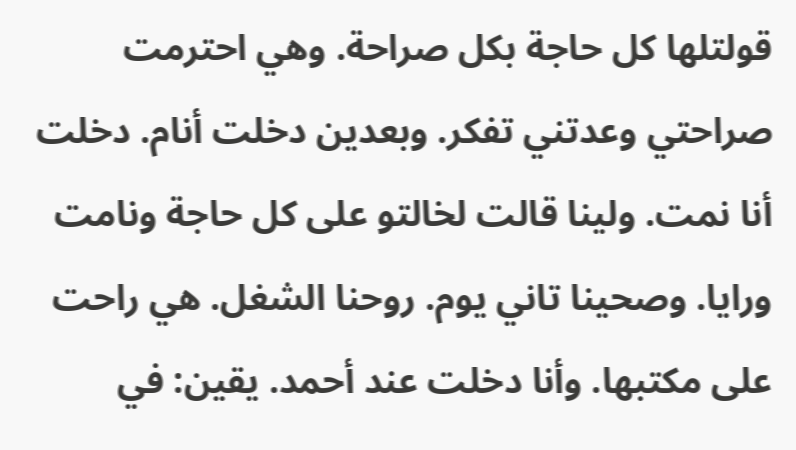قولتلها كل حاجة بكل صراحة. وهي احترمت صراحتي وعدتني تفكر. وبعدين دخلت أنام. دخلت أنا نمت. ولينا قالت لخالتو على كل حاجة ونامت ورايا. وصحينا تاني يوم. روحنا الشغل. هي راحت على مكتبها. وأنا دخلت عند أحمد. يقين: في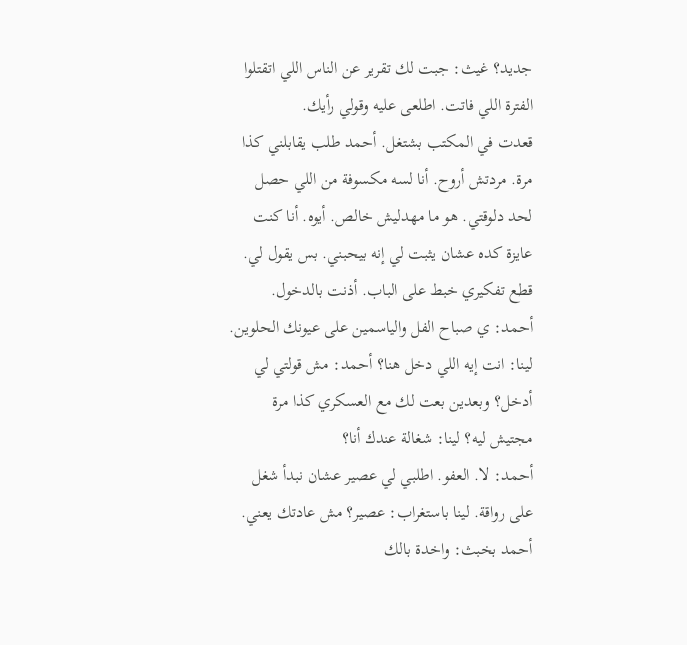جديد؟ غيث: جبت لك تقرير عن الناس اللي اتقتلوا الفترة اللي فاتت. اطلعى عليه وقولي رأيك.
قعدت في المكتب بشتغل. أحمد طلب يقابلني كذا مرة. مردتش أروح. أنا لسه مكسوفة من اللي حصل لحد دلوقتي. هو ما مهدليش خالص. أيوه. أنا كنت عايزة كده عشان يثبت لي إنه بيحبني. بس يقول لي. قطع تفكيري خبط على الباب. أذنت بالدخول. أحمد: ي صباح الفل والياسمين على عيونك الحلوين. لينا: انت إيه اللي دخل هنا؟ أحمد: مش قولتي لي أدخل؟ وبعدين بعت لك مع العسكري كذا مرة مجتيش ليه؟ لينا: شغالة عندك أنا؟
أحمد: لا. العفو. اطلبي لي عصير عشان نبدأ شغل على رواقة. لينا باستغراب: عصير؟ مش عادتك يعني. أحمد بخبث: واخدة بالك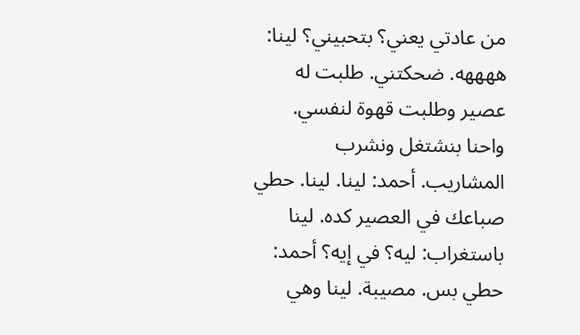من عادتي يعني؟ بتحبيني؟ لينا: ههههه. ضحكتني. طلبت له عصير وطلبت قهوة لنفسي. واحنا بنشتغل ونشرب المشاريب. أحمد: لينا. لينا. حطي صباعك في العصير كده. لينا باستغراب: ليه؟ في إيه؟ أحمد: حطي بس. مصيبة. لينا وهي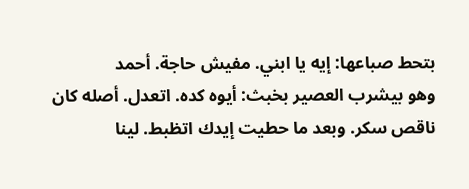بتحط صباعها: إيه يا ابني. مفيش حاجة. أحمد
وهو بيشرب العصير بخبث: أيوه كده. اتعدل. أصله كان ناقص سكر. وبعد ما حطيت إيدك اتظبط. لينا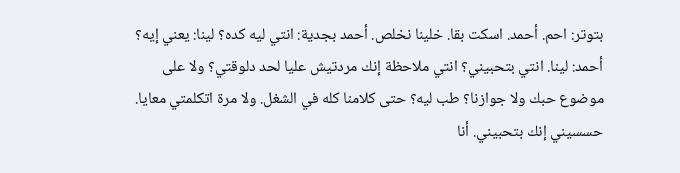بتوتر: احم. أحمد. اسكت بقا. خلينا نخلص. أحمد بجدية: انتي ليه كده؟ لينا: يعني إيه؟ أحمد: لينا. انتي بتحبيني؟ انتي ملاحظة إنك مردتيش عليا لحد دلوقتي؟ ولا على موضوع حبك ولا جوازنا؟ طب ليه؟ حتى كلامنا كله في الشغل. ولا مرة اتكلمتي معايا. حسسيني إنك بتحبيني. أنا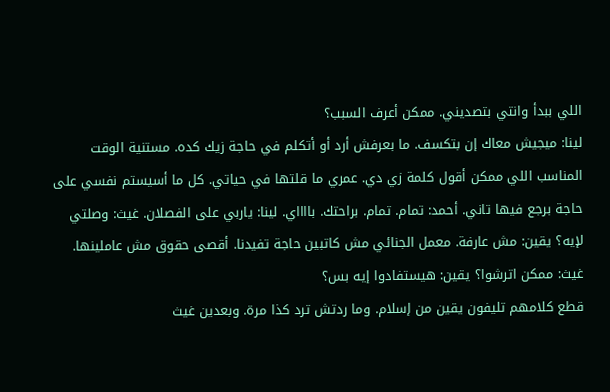اللي ببدأ وانتي بتصديني. ممكن أعرف السبب؟
لينا: ميجيش معاك إن بتكسف. ما بعرفش أرد أو أتكلم في حاجة زيك كده. مستنية الوقت المناسب اللي ممكن أقول كلمة زي دي. عمري ما قلتها في حياتي. كل ما أسيستم نفسي على حاجة برجع فيها تاني. أحمد: تمام. تمام. براحتك. بااااي. لينا: ياربي على الفصلان. غيث: وصلتي لإيه؟ يقين: مش عارفة. معمل الجنائي مش كاتبين حاجة تفيدنا. أقصى حقوق مش عاملينها. غيث: ممكن اترشوا؟ يقين: هيستفادوا إيه بس؟
قطع كلامهم تليفون يقين من إسلام. وما ردتش ترد كذا مرة. وبعدين غيث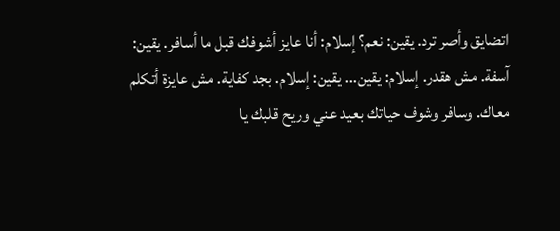اتضايق وأصر ترد. يقين: نعم؟ إسلام: أنا عايز أشوفك قبل ما أسافر. يقين: آسفة. مش هقدر. إسلام: يقين... يقين: إسلام. بجد كفاية. مش عايزة أتكلم معاك. وسافر وشوف حياتك بعيد عني وريح قلبك يا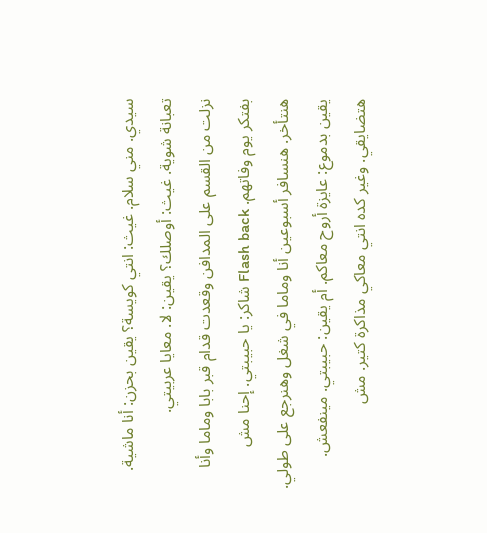سيدي. مني سلام. غيث: انتي كويسة؟ يقين بحزن: أنا ماشية. تعبانة شوية. غيث: أوصلك؟ يقين: لا. معايا عربيتي.
نزلت من القسم على المدافن وقعدت قدام قبر بابا وماما وأنا بفتكر يوم وفاتهم. Flash back شاكر: يا حبيبتي. إحنا مش هنتأخر. هنسافر أسبوعين أنا وماما في شغل وهنرجع على طولي. يقين بدموع: عايزة أروح معاكم. أم يقين: حبيبتي. مينفعش. هتضايقي. وغير كده انتي معاكي مذاكرة كتير. مش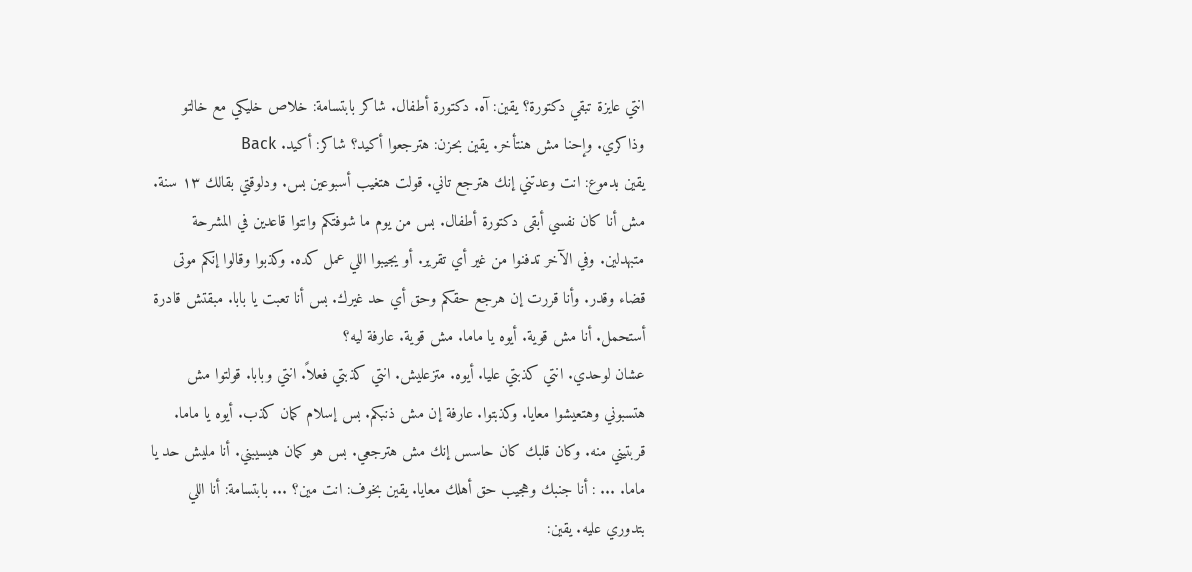انتي عايزة تبقي دكتورة؟ يقين: آه. دكتورة أطفال. شاكر بابتسامة: خلاص خليكي مع خالتو وذاكري. وإحنا مش هنتأخر. يقين بحزن: هترجعوا أكيد؟ شاكر: أكيد. Back
يقين بدموع: انت وعدتني إنك هترجع تاني. قولت هتغيب أسبوعين بس. ودلوقتي بقالك ١٣ سنة. مش أنا كان نفسي أبقى دكتورة أطفال. بس من يوم ما شوفتكم وانتوا قاعدين في المشرحة متبهدلين. وفي الآخر تدفنوا من غير أي تقرير. أو يجيبوا اللي عمل كده. وكذبوا وقالوا إنكم موتى قضاء وقدر. وأنا قررت إن هرجع حقكم وحق أي حد غيرك. بس أنا تعبت يا بابا. مبقتش قادرة أستحمل. أنا مش قوية. أيوه يا ماما. مش قوية. عارفة ليه؟
عشان لوحدي. انتي كذبتي عليا. أيوه. متزعليش. انتي كذبتي فعلاً. انتي وبابا. قولتوا مش هتسبوني وهتعيشوا معايا. وكذبتوا. عارفة إن مش ذنبكم. بس إسلام كمان كذب. أيوه يا ماما. قربتيني منه. وكان قلبك كان حاسس إنك مش هترجعي. بس هو كمان هيسيبني. أنا مليش حد يا ماما. ... : أنا جنبك وهجيب حق أهلك معايا. يقين بخوف: انت مين؟ ... بابتسامة: أنا اللي بتدوري عليه. يقين: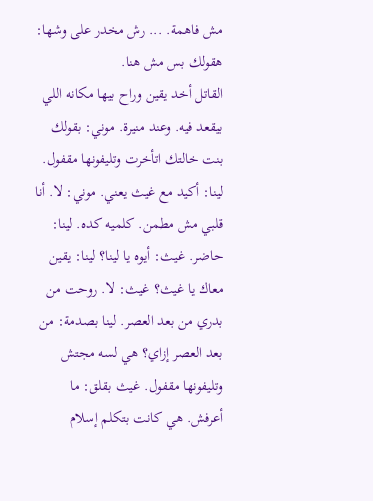مش فاهمة. ... رش مخدر على وشها: هقولك بس مش هنا.
القاتل أخد يقين وراح بيها مكانه اللي بيقعد فيه. وعند منيرة. موني: بقولك بنت خالتك اتأخرت وتليفونها مقفول. لينا: أكيد مع غيث يعني. موني: لا. أنا قلبي مش مطمن. كلميه كده. لينا: حاضر. غيث: أيوه يا لينا؟ لينا: يقين معاك يا غيث؟ غيث: لا. روحت من بدري من بعد العصر. لينا بصدمة: من بعد العصر إزاي؟ هي لسه مجتش وتليفونها مقفول. غيث بقلق: ما أعرفش. هي كانت بتكلم إسلام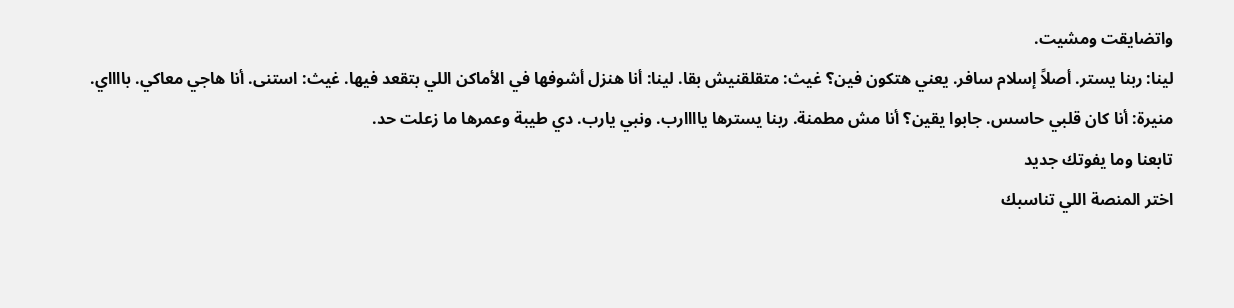واتضايقت ومشيت.
لينا: ربنا يستر. أصلاً إسلام سافر. يعني هتكون فين؟ غيث: متقلقنيش بقا. لينا: أنا هنزل أشوفها في الأماكن اللي بتقعد فيها. غيث: استنى. أنا هاجي معاكي. بااااي. منيرة: أنا كان قلبي حاسس. جابوا يقين؟ أنا مش مطمنة. ربنا يسترها ياااارب. ونبي يارب. دي طيبة وعمرها ما زعلت حد.
تابعنا وما يفوتك جديد
اختر المنصة اللي تناسبك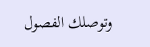وتوصلك الفصول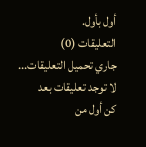أول بأول.
التعليقات (0)
جاري تحميل التعليقات...
لا توجد تعليقات بعد
كن أول من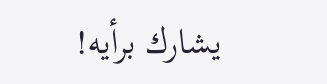يشارك برأيه!